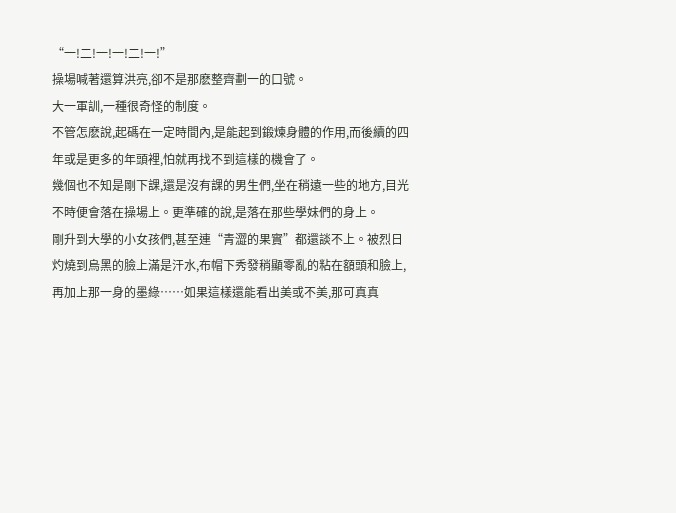“一!二!一!一!二!一!”
操場喊著還算洪亮,卻不是那麽整齊劃一的口號。
大一軍訓,一種很奇怪的制度。
不管怎麽說,起碼在一定時間內,是能起到鍛煉身體的作用,而後續的四年或是更多的年頭裡,怕就再找不到這樣的機會了。
幾個也不知是剛下課,還是沒有課的男生們,坐在稍遠一些的地方,目光不時便會落在操場上。更準確的說,是落在那些學妹們的身上。
剛升到大學的小女孩們,甚至連“青澀的果實”都還談不上。被烈日灼燒到烏黑的臉上滿是汗水,布帽下秀發稍顯零亂的粘在額頭和臉上,再加上那一身的墨綠……如果這樣還能看出美或不美,那可真真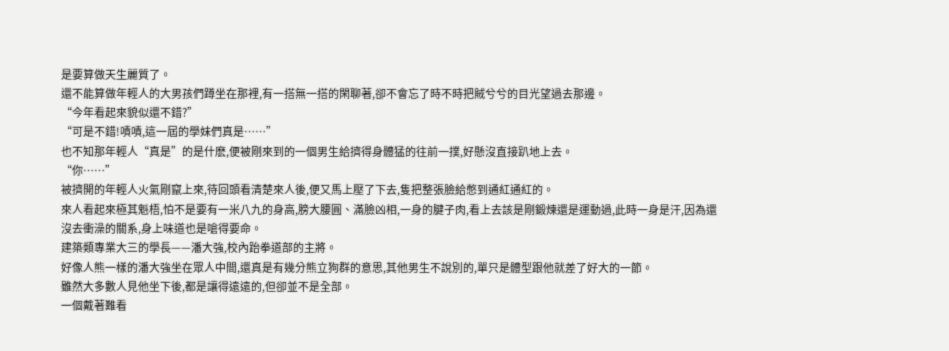是要算做天生麗質了。
還不能算做年輕人的大男孩們蹲坐在那裡,有一搭無一搭的閑聊著,卻不會忘了時不時把賊兮兮的目光望過去那邊。
“今年看起來貌似還不錯?”
“可是不錯!嘖嘖,這一屆的學妹們真是……”
也不知那年輕人“真是”的是什麽,便被剛來到的一個男生給擠得身體猛的往前一撲,好懸沒直接趴地上去。
“你……”
被擠開的年輕人火氣剛竄上來,待回頭看清楚來人後,便又馬上壓了下去,隻把整張臉給憋到通紅通紅的。
來人看起來極其魁梧,怕不是要有一米八九的身高,膀大腰圓、滿臉凶相,一身的腱子肉,看上去該是剛鍛煉還是運動過,此時一身是汗,因為還沒去衝澡的關系,身上味道也是嗆得要命。
建築類專業大三的學長——潘大強,校內跆拳道部的主將。
好像人熊一樣的潘大強坐在眾人中間,還真是有幾分熊立狗群的意思,其他男生不說別的,單只是體型跟他就差了好大的一節。
雖然大多數人見他坐下後,都是讓得遠遠的,但卻並不是全部。
一個戴著難看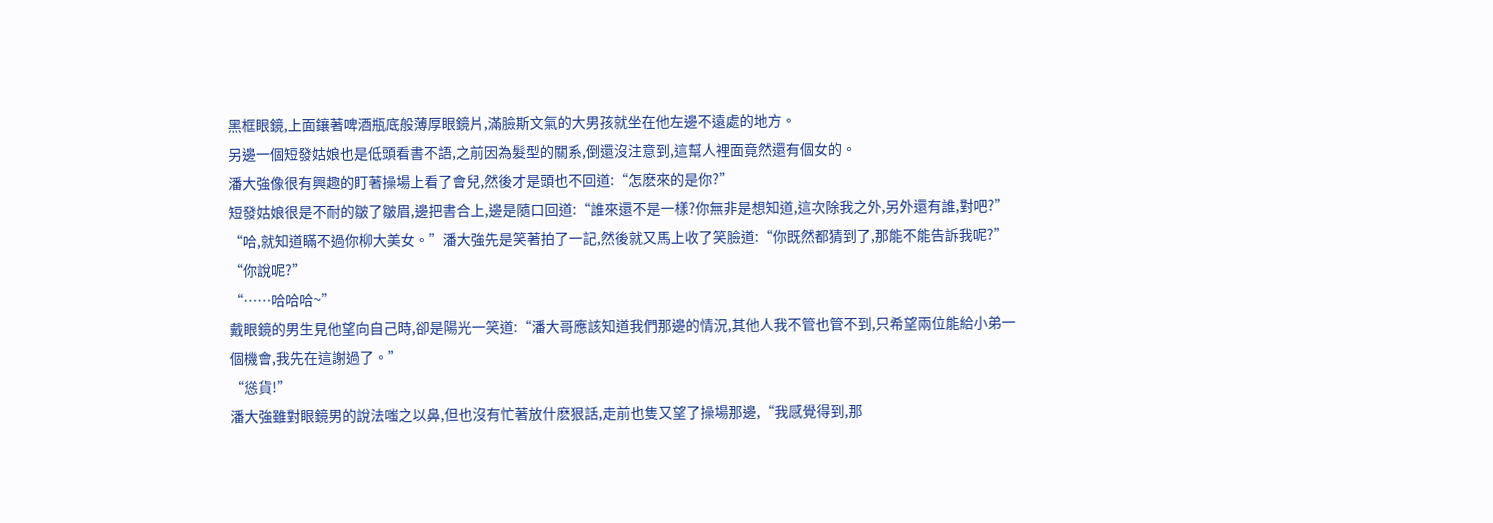黑框眼鏡,上面鑲著啤酒瓶底般薄厚眼鏡片,滿臉斯文氣的大男孩就坐在他左邊不遠處的地方。
另邊一個短發姑娘也是低頭看書不語,之前因為髮型的關系,倒還沒注意到,這幫人裡面竟然還有個女的。
潘大強像很有興趣的盯著操場上看了會兒,然後才是頭也不回道:“怎麽來的是你?”
短發姑娘很是不耐的皺了皺眉,邊把書合上,邊是隨口回道:“誰來還不是一樣?你無非是想知道,這次除我之外,另外還有誰,對吧?”
“哈,就知道瞞不過你柳大美女。”潘大強先是笑著拍了一記,然後就又馬上收了笑臉道:“你既然都猜到了,那能不能告訴我呢?”
“你說呢?”
“……哈哈哈~”
戴眼鏡的男生見他望向自己時,卻是陽光一笑道:“潘大哥應該知道我們那邊的情況,其他人我不管也管不到,只希望兩位能給小弟一個機會,我先在這謝過了。”
“慫貨!”
潘大強雖對眼鏡男的說法嗤之以鼻,但也沒有忙著放什麽狠話,走前也隻又望了操場那邊,“我感覺得到,那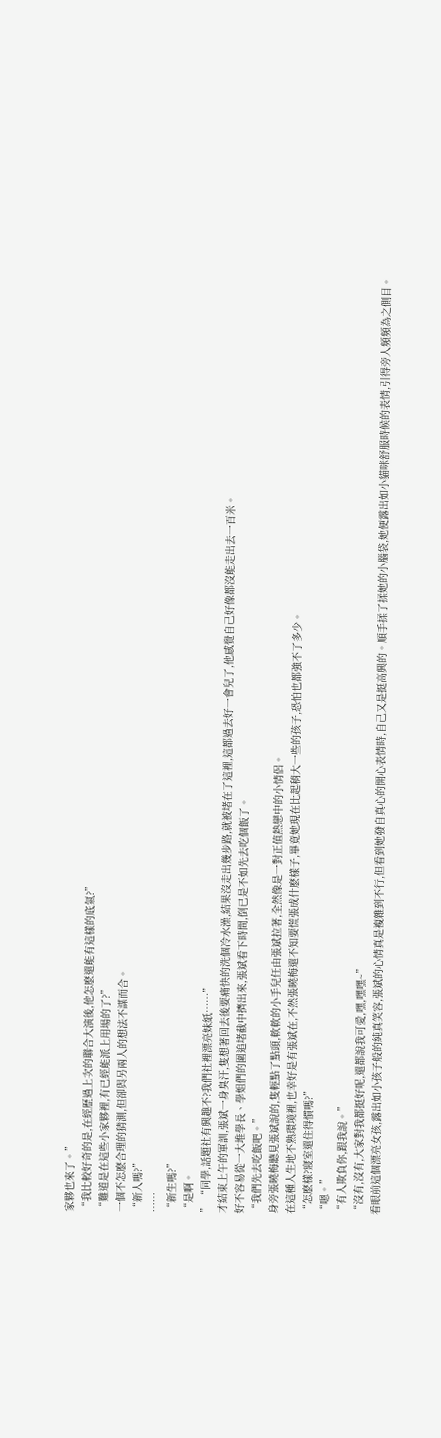家夥也來了。”
“我比較好奇的是,在經歷過上次的聯合大演後,他怎麽還能有這樣的底氣?”
“難道是在這些小家夥裡,有已經能派上用場的了?”
一個不怎麽合理的猜測,但卻與另兩人的想法不謀而合。
“新人嗎?”
……
“新生嗎?”
“是啊。
” “同學,話題社有興趣不?我們社裡漂亮妹紙……”
才結束上午的軍訓,張斌一身臭汗,隻想著回去後要痛快的洗個冷水澡,結果沒走出幾步路,就被堵在了這裡,這都過去好一會兒了,他感覺自己好像都沒能走出去一百米。
好不容易從一大堆學長、學姐們的圍追堵截中擠出來,張斌看下時間,倒已是不如先去吃個飯了。
“我們先去吃飯吧。”
身旁張曉梅聽見張斌說的,隻輕點了點頭,軟軟的小手兒任由張斌拉著,全然像是一對正值熱戀中的小情侶。
在這種人生地不熟環境裡,也幸好是有張斌在,不然張曉梅還不知要慌張成什麽樣子,畢竟她現在比起稍大一些的孩子,恐怕也都強不了多少。
“怎麽樣?寢室還住得慣嗎?”
“嗯。”
“有人欺負你,跟我說。”
“沒有,沒有,大家對我都挺好呢,還都說我可愛,嘿,嘿嘿~”
看眼前這個漂亮女孩,露出如小孩子般的純真笑容,張斌的心情真是複雜到不行,但看到她發自真心的開心表情時,自己又是挺高興的。順手揉了揉她的小腦袋,她便露出如小貓咪舒服時候的表情,引得旁人頻頻為之側目。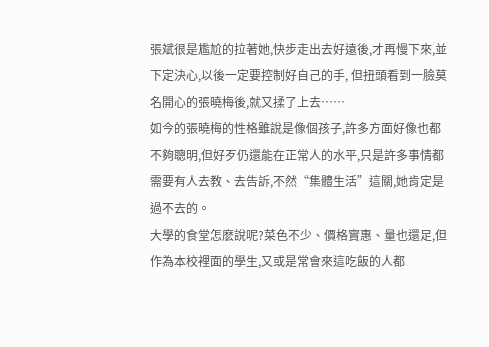張斌很是尷尬的拉著她,快步走出去好遠後,才再慢下來,並下定決心,以後一定要控制好自己的手, 但扭頭看到一臉莫名開心的張曉梅後,就又揉了上去……
如今的張曉梅的性格雖說是像個孩子,許多方面好像也都不夠聰明,但好歹仍還能在正常人的水平,只是許多事情都需要有人去教、去告訴,不然“集體生活”這關,她肯定是過不去的。
大學的食堂怎麽說呢?菜色不少、價格實惠、量也還足,但作為本校裡面的學生,又或是常會來這吃飯的人都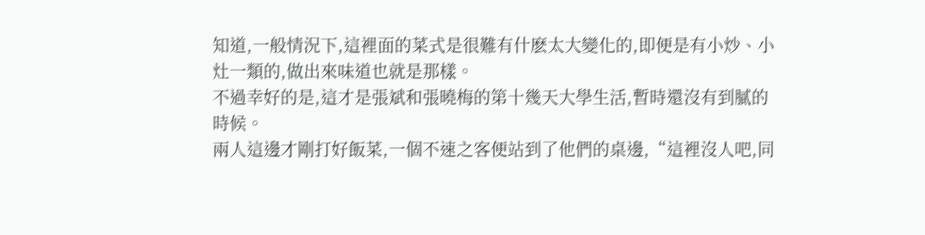知道,一般情況下,這裡面的菜式是很難有什麽太大變化的,即便是有小炒、小灶一類的,做出來味道也就是那樣。
不過幸好的是,這才是張斌和張曉梅的第十幾天大學生活,暫時還沒有到膩的時候。
兩人這邊才剛打好飯菜,一個不速之客便站到了他們的桌邊,“這裡沒人吧,同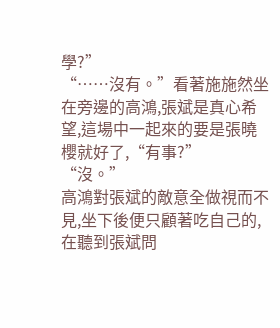學?”
“……沒有。”看著施施然坐在旁邊的高鴻,張斌是真心希望,這場中一起來的要是張曉櫻就好了,“有事?”
“沒。”
高鴻對張斌的敵意全做視而不見,坐下後便只顧著吃自己的,在聽到張斌問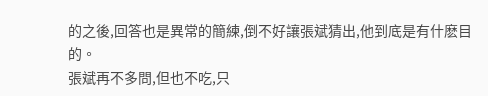的之後,回答也是異常的簡練,倒不好讓張斌猜出,他到底是有什麽目的。
張斌再不多問,但也不吃,只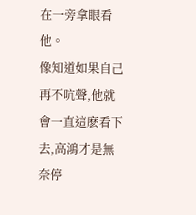在一旁拿眼看他。
像知道如果自己再不吭聲,他就會一直這麽看下去,高鴻才是無奈停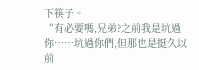下筷子。
“有必要嗎,兄弟?之前我是坑過你……坑過你們,但那也是挺久以前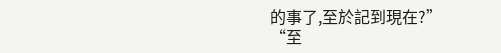的事了,至於記到現在?”
“至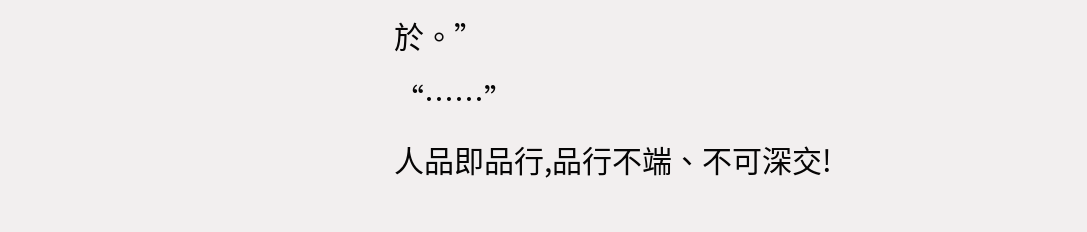於。”
“……”
人品即品行,品行不端、不可深交!